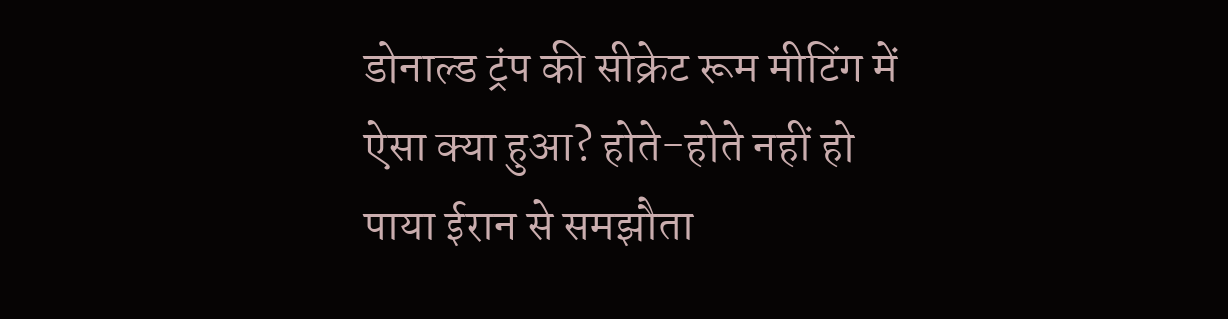डोनाल्ड ट्रंप की सीक्रेट रूम मीटिंग में ऐसा क्या हुआ? होते-होते नहीं हो पाया ईरान से समझौता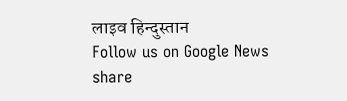लाइव हिन्दुस्तान
Follow us on Google News
share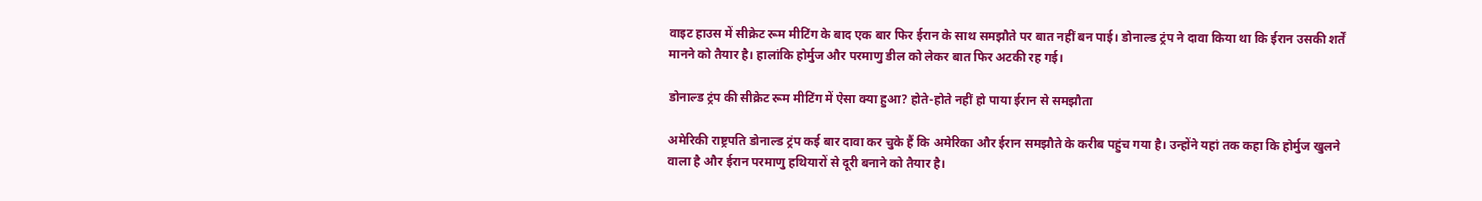वाइट हाउस में सीक्रेट रूम मीटिंग के बाद एक बार फिर ईरान के साथ समझौते पर बात नहीं बन पाई। डोनाल्ड ट्रंप ने दावा किया था कि ईरान उसकी शर्तें मानने को तैयार है। हालांकि होर्मुज और परमाणु डील को लेकर बात फिर अटकी रह गई।

डोनाल्ड ट्रंप की सीक्रेट रूम मीटिंग में ऐसा क्या हुआ? होते-होते नहीं हो पाया ईरान से समझौता

अमेरिकी राष्ट्रपति डोनाल्ड ट्रंप कई बार दावा कर चुके हैं कि अमेरिका और ईरान समझौते के करीब पहुंच गया है। उन्होंने यहां तक कहा कि होर्मुज खुलने वाला है और ईरान परमाणु हथियारों से दूरी बनाने को तैयार है।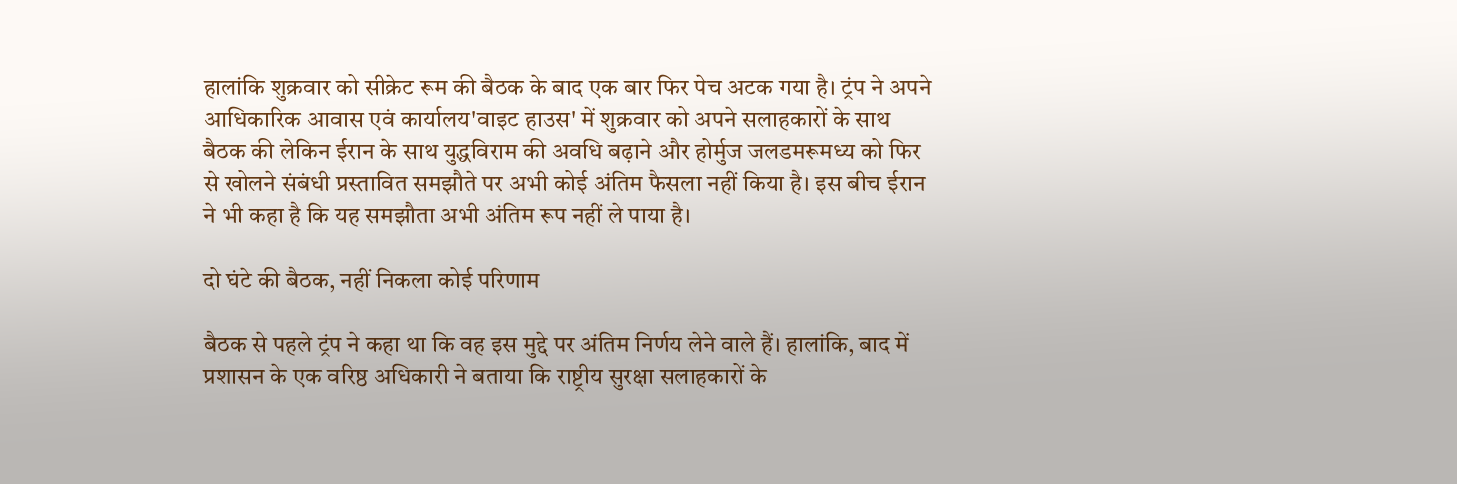हालांकि शुक्रवार को सीक्रेट रूम की बैठक के बाद एक बार फिर पेच अटक गया है। ट्रंप ने अपने आधिकारिक आवास एवं कार्यालय'वाइट हाउस' में शुक्रवार को अपने सलाहकारों के साथ बैठक की लेकिन ईरान के साथ युद्धविराम की अवधि बढ़ाने और होर्मुज जलडमरूमध्य को फिर से खोलने संबंधी प्रस्तावित समझौते पर अभी कोई अंतिम फैसला नहीं किया है। इस बीच ईरान ने भी कहा है कि यह समझौता अभी अंतिम रूप नहीं ले पाया है।

दो घंटे की बैठक, नहीं निकला कोई परिणाम

बैठक से पहले ट्रंप ने कहा था कि वह इस मुद्दे पर अंतिम निर्णय लेने वाले हैं। हालांकि, बाद में प्रशासन के एक वरिष्ठ अधिकारी ने बताया कि राष्ट्रीय सुरक्षा सलाहकारों के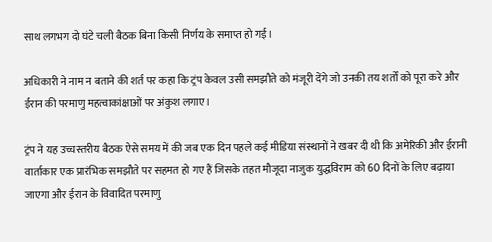साथ लगभग दो घंटे चली बैठक बिना किसी निर्णय के समाप्त हो गई।

अधिकारी ने नाम न बताने की शर्त पर कहा कि ट्रंप केवल उसी समझौते को मंजूरी देंगे जो उनकी तय शर्तों को पूरा करे और ईरान की परमाणु महत्वाकांक्षाओं पर अंकुश लगाए।

ट्रंप ने यह उच्चस्तरीय बैठक ऐसे समय में की जब एक दिन पहले कई मीडिया संस्थानों ने खबर दी थी कि अमेरिकी और ईरानी वार्ताकार एक प्रारंभिक समझौते पर सहमत हो गए हैं जिसके तहत मौजूदा नाजुक युद्धविराम को 60 दिनों के लिए बढ़ाया जाएगा और ईरान के विवादित परमाणु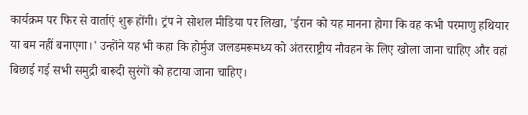कार्यक्रम पर फिर से वार्ताएं शुरू होंगी। ट्रंप ने सोशल मीडिया पर लिखा, 'ईरान को यह मानना होगा कि वह कभी परमाणु हथियार या बम नहीं बनाएगा।' उन्होंने यह भी कहा कि होर्मुज जलडमरूमध्य को अंतरराष्ट्रीय नौवहन के लिए खोला जाना चाहिए और वहां बिछाई गई सभी समुद्री बारूदी सुरंगों को हटाया जाना चाहिए।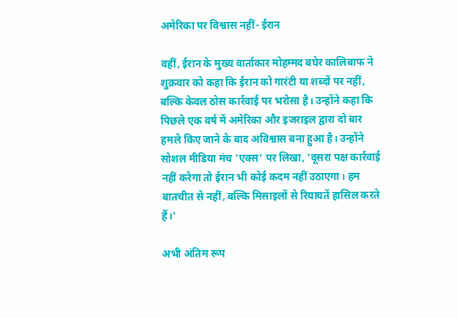अमेरिका पर विश्वास नहीं- ईरान

वहीं, ईरान के मुख्य वार्ताकार मोहम्मद बघेर कालिबाफ ने शुक्रवार को कहा कि ईरान को गारंटी या शब्दों पर नहीं, बल्कि केवल ठोस कार्रवाई पर भरोसा है। उन्होंने कहा कि पिछले एक वर्ष में अमेरिका और इजराइल द्वारा दो बार हमले किए जाने के बाद अविश्वास बना हुआ है। उन्होंने सोशल मीडिया मंच 'एक्स' पर लिखा, 'दूसरा पक्ष कार्रवाई नहीं करेगा तो ईरान भी कोई कदम नहीं उठाएगा। हम बातचीत से नहीं, बल्कि मिसाइलों से रियायतें हासिल करते हैं।'

अभी अंतिम रूप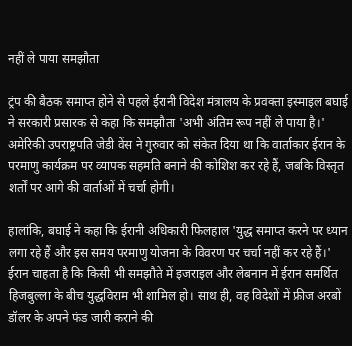नहीं ले पाया समझौता

ट्रंप की बैठक समाप्त होने से पहले ईरानी विदेश मंत्रालय के प्रवक्ता इस्माइल बघाई ने सरकारी प्रसारक से कहा कि समझौता 'अभी अंतिम रूप नहीं ले पाया है।' अमेरिकी उपराष्ट्रपति जेडी वेंस ने गुरुवार को संकेत दिया था कि वार्ताकार ईरान के परमाणु कार्यक्रम पर व्यापक सहमति बनाने की कोशिश कर रहे हैं, जबकि विस्तृत शर्तों पर आगे की वार्ताओं में चर्चा होगी।

हालांकि, बघाई ने कहा कि ईरानी अधिकारी फिलहाल 'युद्ध समाप्त करने पर ध्यान लगा रहे हैं और इस समय परमाणु योजना के विवरण पर चर्चा नहीं कर रहे हैं।' ईरान चाहता है कि किसी भी समझौते में इजराइल और लेबनान में ईरान समर्थित हिजबुल्ला के बीच युद्धविराम भी शामिल हो। साथ ही, वह विदेशों में फ्रीज अरबों डॉलर के अपने फंड जारी कराने की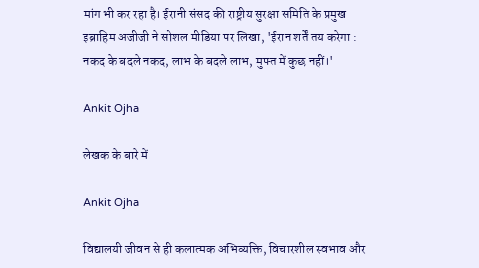मांग भी कर रहा है। ईरानी संसद की राष्ट्रीय सुरक्षा समिति के प्रमुख इब्राहिम अजीजी ने सोशल मीडिया पर लिखा, 'ईरान शर्तें तय करेगा : नकद के बदले नकद, लाभ के बदले लाभ, मुफ्त में कुछ नहीं।'

Ankit Ojha

लेखक के बारे में

Ankit Ojha

विद्यालयी जीवन से ही कलात्मक अभिव्यक्ति, विचारशील स्वभाव और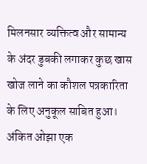मिलनसार व्यक्तित्व और सामान्य के अंदर डुबकी लगाकर कुछ खास खोज लाने का कौशल पत्रकारिता के लिए अनुकूल साबित हुआ। अंकित ओझा एक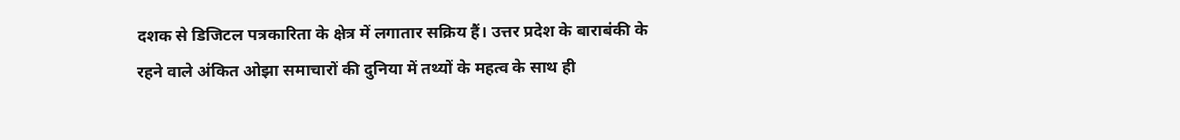दशक से डिजिटल पत्रकारिता के क्षेत्र में लगातार सक्रिय हैं। उत्तर प्रदेश के बाराबंकी के रहने वाले अंकित ओझा समाचारों की दुनिया में तथ्यों के महत्व के साथ ही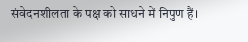संवेदनशीलता के पक्ष को साधने में निपुण हैं।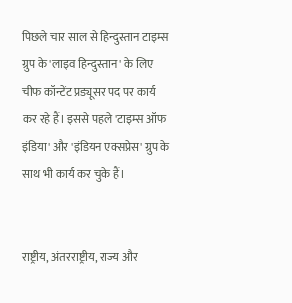पिछले चार साल से हिन्दुस्तान टाइम्स ग्रुप के 'लाइव हिन्दुस्तान' के लिए चीफ कॉन्टेंट प्रड्यूसर पद पर कार्य कर रहे हैं। इससे पहले 'टाइम्स ऑफ इंडिया' और 'इंडियन एक्सप्रेस' ग्रुप के साथ भी कार्य कर चुके हैं।


राष्ट्रीय, अंतरराष्ट्रीय, राज्य और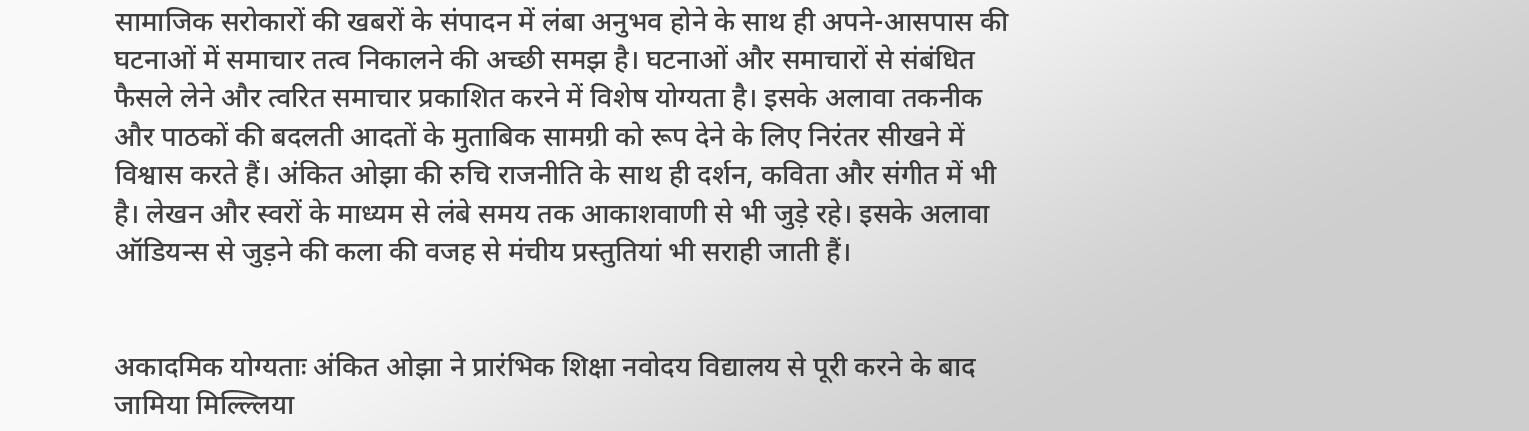सामाजिक सरोकारों की खबरों के संपादन में लंबा अनुभव होने के साथ ही अपने-आसपास की घटनाओं में समाचार तत्व निकालने की अच्छी समझ है। घटनाओं और समाचारों से संबंधित फैसले लेने और त्वरित समाचार प्रकाशित करने में विशेष योग्यता है। इसके अलावा तकनीक और पाठकों की बदलती आदतों के मुताबिक सामग्री को रूप देने के लिए निरंतर सीखने में विश्वास करते हैं। अंकित ओझा की रुचि राजनीति के साथ ही दर्शन, कविता और संगीत में भी है। लेखन और स्वरों के माध्यम से लंबे समय तक आकाशवाणी से भी जुड़े रहे। इसके अलावा ऑडियन्स से जुड़ने की कला की वजह से मंचीय प्रस्तुतियां भी सराही जाती हैं।


अकादमिक योग्यताः अंकित ओझा ने प्रारंभिक शिक्षा नवोदय विद्यालय से पूरी करने के बाद जामिया मिल्ल्लिया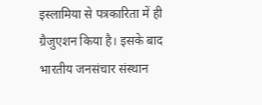इस्लामिया से पत्रकारिता में ही ग्रैजुएशन किया है। इसके बाद भारतीय जनसंचार संस्थान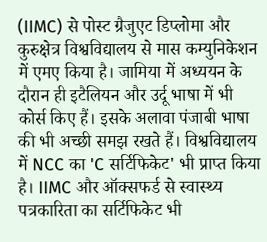(IIMC) से पोस्ट ग्रैजुएट डिप्लोमा और कुरुक्षेत्र विश्वविद्यालय से मास कम्युनिकेशन में एमए किया है। जामिया में अध्ययन के दौरान ही इटैलियन और उर्दू भाषा में भी कोर्स किए हैं। इसके अलावा पंजाबी भाषा की भी अच्छी समझ रखते हैं। विश्वविद्यालय में NCC का 'C सर्टिफिकेट' भी प्राप्त किया है। IIMC और ऑक्सफर्ड से स्वास्थ्य पत्रकारिता का सर्टिफिकेट भी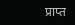प्राप्त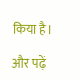किया है।

और पढ़ें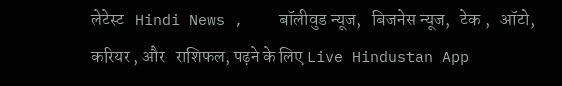लेटेस्ट   Hindi News ,    बॉलीवुड न्यूज,   बिजनेस न्यूज,   टेक ,   ऑटो,   करियर , और   राशिफल, पढ़ने के लिए Live Hindustan App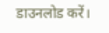डाउनलोड करें।